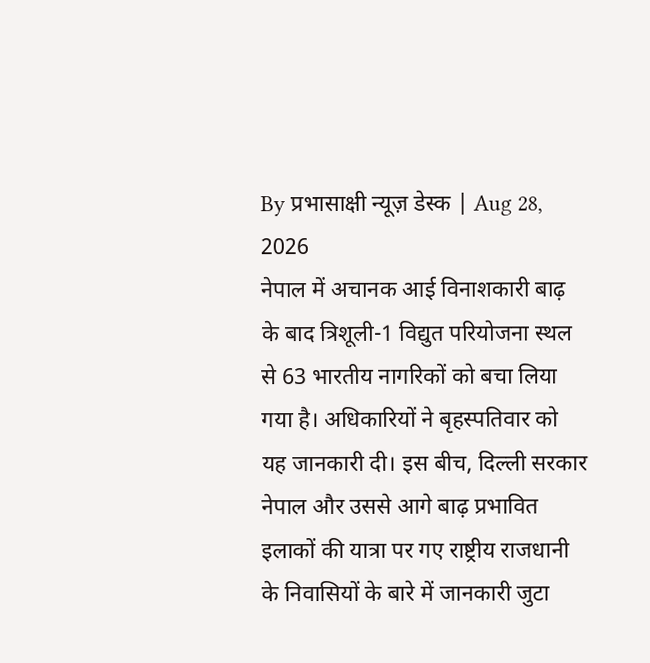By प्रभासाक्षी न्यूज़ डेस्क | Aug 28, 2026
नेपाल में अचानक आई विनाशकारी बाढ़ के बाद त्रिशूली-1 विद्युत परियोजना स्थल से 63 भारतीय नागरिकों को बचा लिया गया है। अधिकारियों ने बृहस्पतिवार को यह जानकारी दी। इस बीच, दिल्ली सरकार नेपाल और उससे आगे बाढ़ प्रभावित इलाकों की यात्रा पर गए राष्ट्रीय राजधानी के निवासियों के बारे में जानकारी जुटा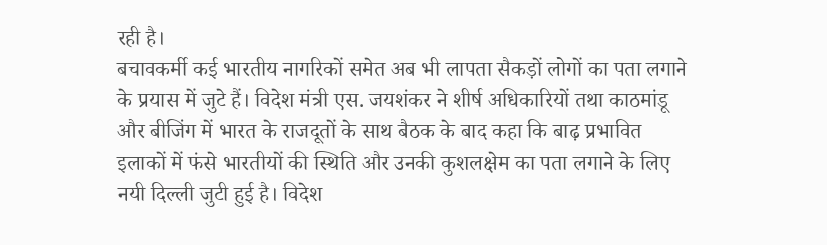रही है।
बचावकर्मी कई भारतीय नागरिकों समेत अब भी लापता सैकड़ों लोगों का पता लगाने के प्रयास में जुटे हैं। विदेश मंत्री एस. जयशंकर ने शीर्ष अधिकारियों तथा काठमांडू और बीजिंग में भारत के राजदूतों के साथ बैठक के बाद कहा कि बाढ़ प्रभावित इलाकों में फंसे भारतीयों की स्थिति और उनकी कुशलक्षेम का पता लगाने के लिए नयी दिल्ली जुटी हुई है। विदेश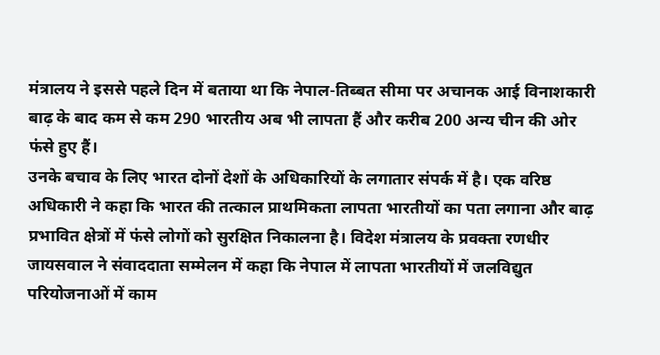मंत्रालय ने इससे पहले दिन में बताया था कि नेपाल-तिब्बत सीमा पर अचानक आई विनाशकारी बाढ़ के बाद कम से कम 290 भारतीय अब भी लापता हैं और करीब 200 अन्य चीन की ओर फंसे हुए हैं।
उनके बचाव के लिए भारत दोनों देशों के अधिकारियों के लगातार संपर्क में है। एक वरिष्ठ अधिकारी ने कहा कि भारत की तत्काल प्राथमिकता लापता भारतीयों का पता लगाना और बाढ़ प्रभावित क्षेत्रों में फंसे लोगों को सुरक्षित निकालना है। विदेश मंत्रालय के प्रवक्ता रणधीर जायसवाल ने संवाददाता सम्मेलन में कहा कि नेपाल में लापता भारतीयों में जलविद्युत परियोजनाओं में काम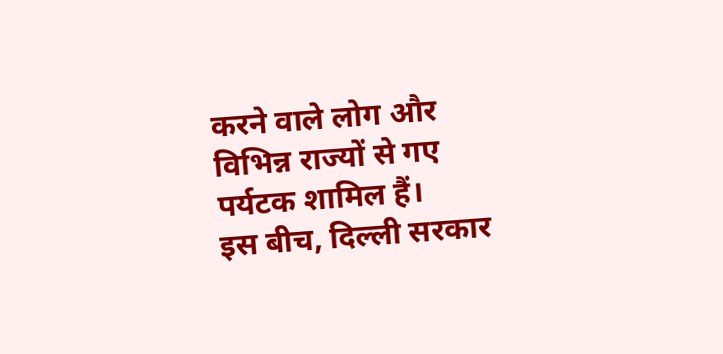करने वाले लोग और विभिन्न राज्यों से गए पर्यटक शामिल हैं।
इस बीच, दिल्ली सरकार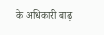के अधिकारी बाढ़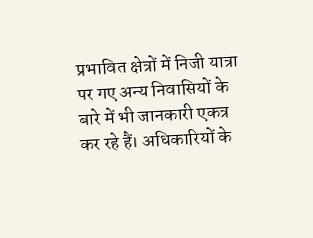प्रभावित क्षेत्रों में निजी यात्रा पर गए अन्य निवासियों के बारे में भी जानकारी एकत्र कर रहे हैं। अधिकारियों के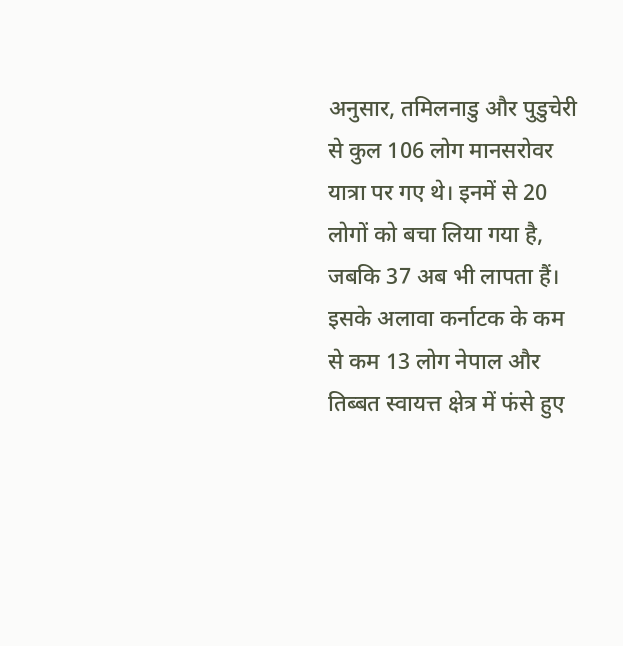अनुसार, तमिलनाडु और पुडुचेरी से कुल 106 लोग मानसरोवर यात्रा पर गए थे। इनमें से 20 लोगों को बचा लिया गया है, जबकि 37 अब भी लापता हैं।
इसके अलावा कर्नाटक के कम से कम 13 लोग नेपाल और तिब्बत स्वायत्त क्षेत्र में फंसे हुए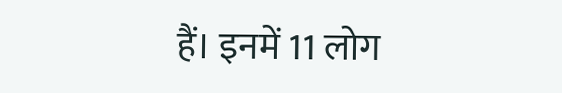हैं। इनमें 11 लोग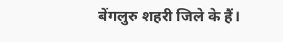बेंगलुरु शहरी जिले के हैं।